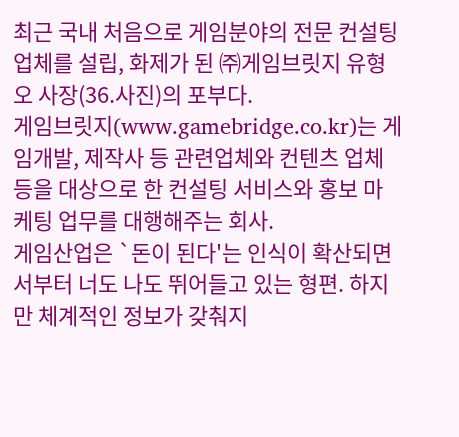최근 국내 처음으로 게임분야의 전문 컨설팅업체를 설립, 화제가 된 ㈜게임브릿지 유형오 사장(36.사진)의 포부다.
게임브릿지(www.gamebridge.co.kr)는 게임개발, 제작사 등 관련업체와 컨텐츠 업체 등을 대상으로 한 컨설팅 서비스와 홍보 마케팅 업무를 대행해주는 회사.
게임산업은 `돈이 된다'는 인식이 확산되면서부터 너도 나도 뛰어들고 있는 형편. 하지만 체계적인 정보가 갖춰지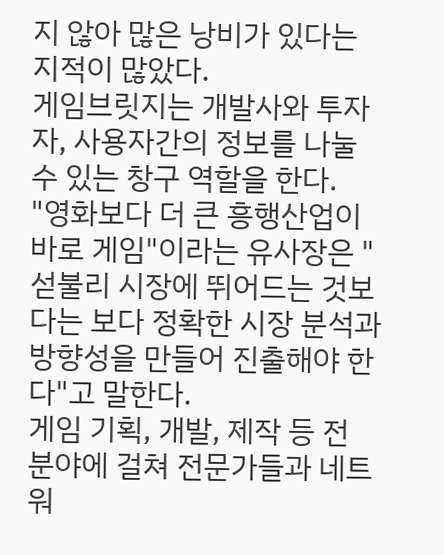지 않아 많은 낭비가 있다는 지적이 많았다.
게임브릿지는 개발사와 투자자, 사용자간의 정보를 나눌 수 있는 창구 역할을 한다.
"영화보다 더 큰 흥행산업이 바로 게임"이라는 유사장은 "섣불리 시장에 뛰어드는 것보다는 보다 정확한 시장 분석과 방향성을 만들어 진출해야 한다"고 말한다.
게임 기획, 개발, 제작 등 전 분야에 걸쳐 전문가들과 네트워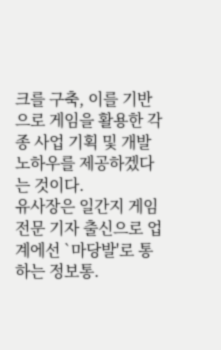크를 구축, 이를 기반으로 게임을 활용한 각종 사업 기획 및 개발 노하우를 제공하겠다는 것이다.
유사장은 일간지 게임전문 기자 출신으로 업계에선 `마당발'로 통하는 정보통.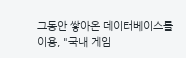그동안 쌓아온 데이터베이스를 이용, "국내 게임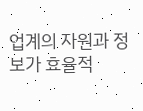업계의 자원과 정보가 효율적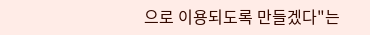으로 이용되도록 만들겠다"는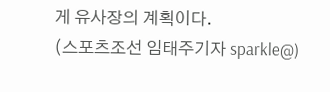게 유사장의 계획이다.
(스포츠조선 임태주기자 sparkle@)